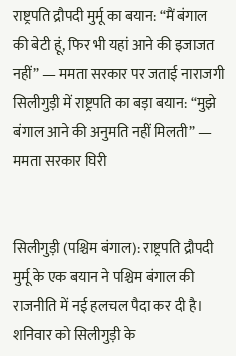राष्ट्रपति द्रौपदी मुर्मू का बयान: “मैं बंगाल की बेटी हूं, फिर भी यहां आने की इजाजत नहीं” — ममता सरकार पर जताई नाराजगी
सिलीगुड़ी में राष्ट्रपति का बड़ा बयान: “मुझे बंगाल आने की अनुमति नहीं मिलती” — ममता सरकार घिरी


सिलीगुड़ी (पश्चिम बंगाल): राष्ट्रपति द्रौपदी मुर्मू के एक बयान ने पश्चिम बंगाल की राजनीति में नई हलचल पैदा कर दी है। शनिवार को सिलीगुड़ी के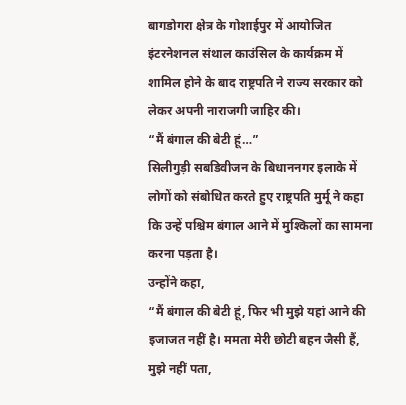बागडोगरा क्षेत्र के गोशाईपुर में आयोजित इंटरनेशनल संथाल काउंसिल के कार्यक्रम में शामिल होने के बाद राष्ट्रपति ने राज्य सरकार को लेकर अपनी नाराजगी जाहिर की।
“मैं बंगाल की बेटी हूं…”
सिलीगुड़ी सबडिवीजन के बिधाननगर इलाके में लोगों को संबोधित करते हुए राष्ट्रपति मुर्मू ने कहा कि उन्हें पश्चिम बंगाल आने में मुश्किलों का सामना करना पड़ता है।
उन्होंने कहा,
“मैं बंगाल की बेटी हूं, फिर भी मुझे यहां आने की इजाजत नहीं है। ममता मेरी छोटी बहन जैसी हैं, मुझे नहीं पता,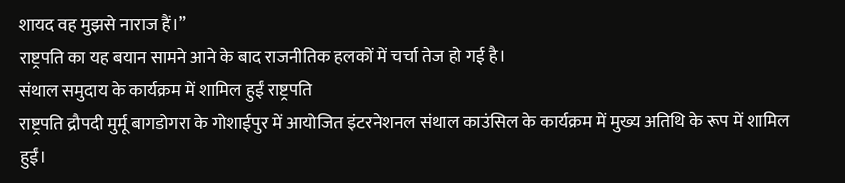शायद वह मुझसे नाराज हैं।”
राष्ट्रपति का यह बयान सामने आने के बाद राजनीतिक हलकों में चर्चा तेज हो गई है।
संथाल समुदाय के कार्यक्रम में शामिल हुईं राष्ट्रपति
राष्ट्रपति द्रौपदी मुर्मू बागडोगरा के गोशाईपुर में आयोजित इंटरनेशनल संथाल काउंसिल के कार्यक्रम में मुख्य अतिथि के रूप में शामिल हुईं।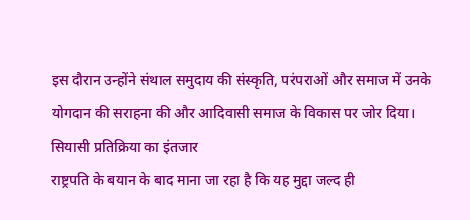इस दौरान उन्होंने संथाल समुदाय की संस्कृति, परंपराओं और समाज में उनके योगदान की सराहना की और आदिवासी समाज के विकास पर जोर दिया।
सियासी प्रतिक्रिया का इंतजार
राष्ट्रपति के बयान के बाद माना जा रहा है कि यह मुद्दा जल्द ही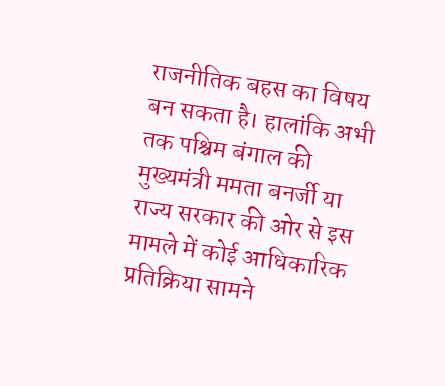राजनीतिक बहस का विषय बन सकता है। हालांकि अभी तक पश्चिम बंगाल की मुख्यमंत्री ममता बनर्जी या राज्य सरकार की ओर से इस मामले में कोई आधिकारिक प्रतिक्रिया सामने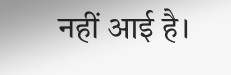नहीं आई है।